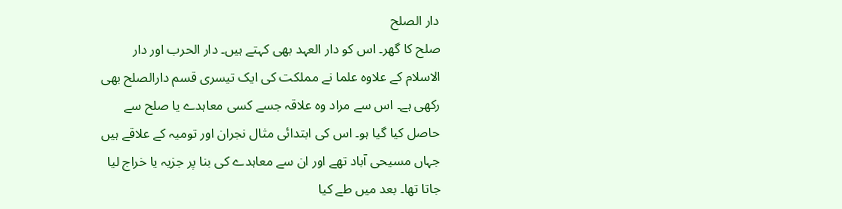دار الصلح
صلح کا گھر۔ اس کو دار العہد بھی کہتے ہیں۔ دار الحرب اور دار الاسلام کے علاوہ علما نے مملکت کی ایک تیسری قسم دارالصلح بھی رکھی ہے۔ اس سے مراد وہ علاقہ جسے کسی معاہدے یا صلح سے حاصل کیا گیا ہو۔ اس کی ابتدائی مثال نجران اور تومیہ کے علاقے ہیں جہاں مسیحی آباد تھے اور ان سے معاہدے کی بنا پر جزیہ یا خراج لیا جاتا تھا۔ بعد میں طے کیا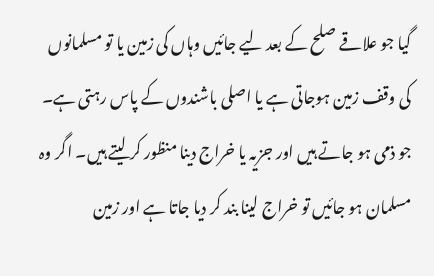گیا جو علاقے صلح کے بعد لیے جائیں وہاں کی زمین یا تو مسلمانوں کی وقف زمین ہوجاتی ہے یا اصلی باشندوں کے پاس رہتی ہے۔ جو ذمی ہو جاتے ہیں اور جزیہ یا خراج دینا منظور کر لیتے ہیں۔ اگر وہ مسلمان ہو جائیں تو خراج لینا بند کر دیا جاتا ہے اور زمین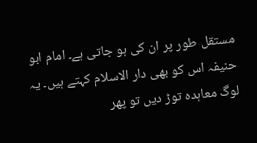مستقل طور پر ان کی ہو جاتی ہے۔ امام ابو حنیفہ اس کو بھی دار الاسلام کہتے ہیں۔ یہ لوگ معاہدہ توڑ دیں تو پھر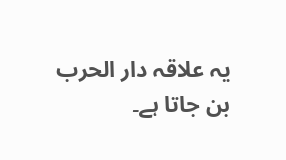یہ علاقہ دار الحرب بن جاتا ہے۔